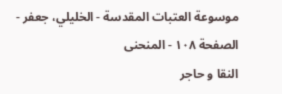موسوعة العتبات المقدسة - الخليلي، جعفر - الصفحة ١٠٨ - المنحنى
النقا و حاجر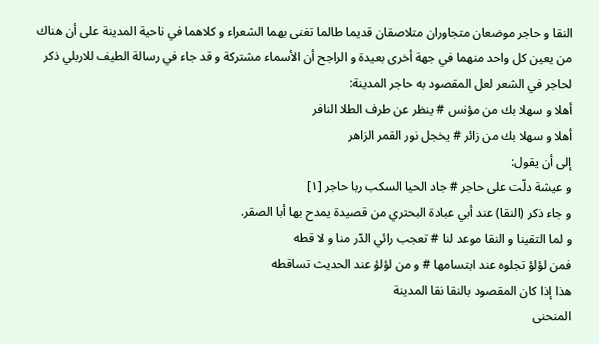النقا و حاجر موضعان متجاوران متلاصقان قديما طالما تغنى بهما الشعراء و كلاهما في ناحية المدينة على أن هناك من يعين كل واحد منهما في جهة أخرى بعيدة و الراجح أن الأسماء مشتركة و قد جاء في رسالة الطيف للاربلي ذكر لحاجر في الشعر لعل المقصود به حاجر المدينة:
أهلا و سهلا بك من مؤنس # ينظر عن طرف الطلا النافر
أهلا و سهلا بك من زائر # يخجل نور القمر الزاهر
إلى أن يقول:
و عيشة دلّت على حاجر # جاد الحيا السكب ربا حاجر [١]
و جاء ذكر (النقا) عند أبي عبادة البحتري من قصيدة يمدح بها أبا الصقر.
و لما التقينا و النقا موعد لنا # تعجب رائي الدّر منا و لا قطه
فمن لؤلؤ تجلوه عند ابتسامها # و من لؤلؤ عند الحديث تساقطه
هذا إذا كان المقصود بالنقا نقا المدينة
المنحنى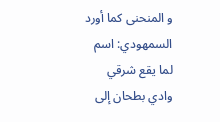و المنحنى كما أورد السمهودي: اسم لما يقع شرقي وادي بطحان إلى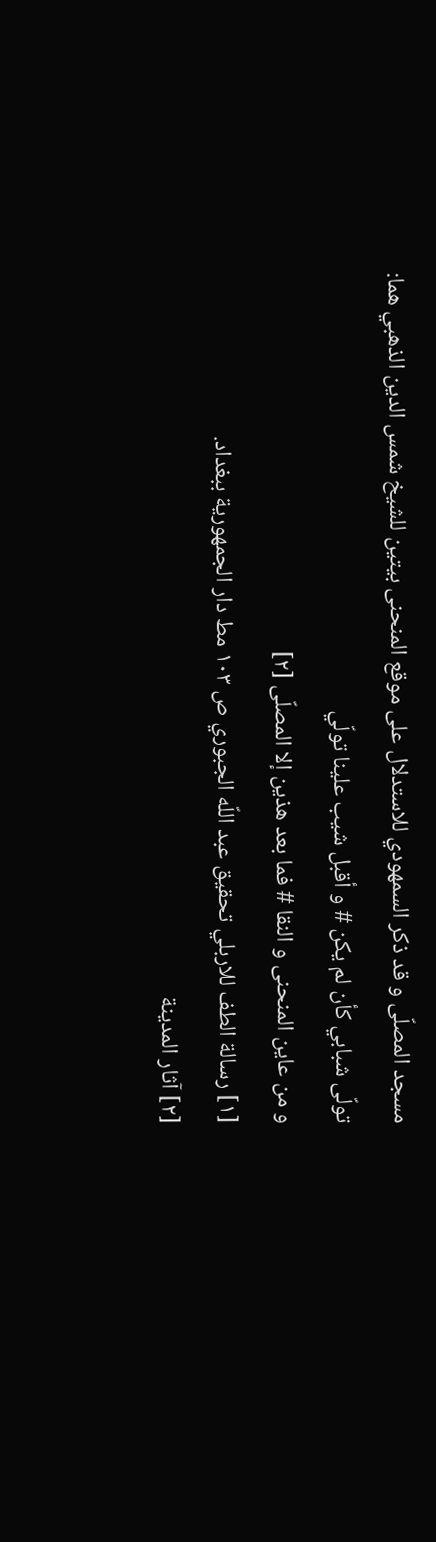مسجد المصلّى و قد ذكر السمهودي للاستدلال على موقع المنحنى بيتين للشيخ شمس الدين الذهبي هما:
تولّى شبابي كأن لم يكن # و أقبل شيب علينا تولّي
و من عاين المنحنى و النقا # فما بعد هذين إلا المصلّى [٢]
[١] رسالة الطف للاربلي تحقيق عبد اللّه الجبوري ص ١٠٣ مط دار الجمهورية ببغداد.
[٢] آثار المدينة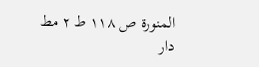المنورة ص ١١٨ ط ٢ مط دار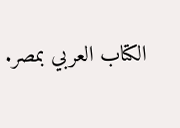الكتاب العربي بمصر.